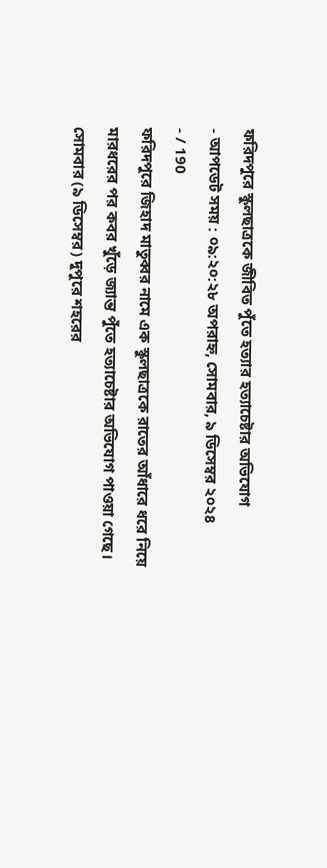ফরিদপুরে স্কুলছাত্রকে জীবিত পুঁতে হত্যার হত্যাচেষ্টার অভিযোগ
- আপডেট সময় : ০৯:২০:২৮ অপরাহ্ন, সোমবার, ৯ ডিসেম্বর ২০২৪
- / 190
ফরিদপুরে জিহাদ মাতুব্বর নামে এক স্কুলছাত্রকে রাতের আঁধারে ধরে নিয়ে মারধরের পর কবর খুঁড়ে জ্যান্ত পুঁতে হত্যাচেষ্টার অভিযোগ পাওয়া গেছে।
সোমবার (৯ ডিসেম্বর) দুপুরে শহরের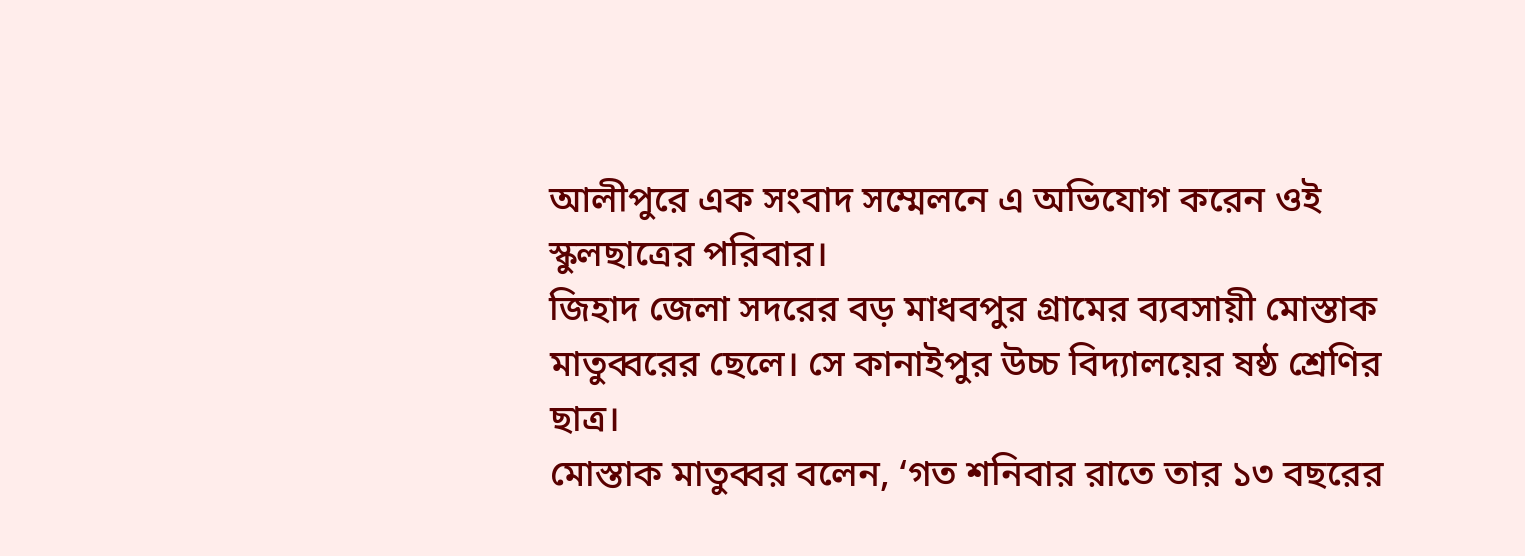আলীপুরে এক সংবাদ সম্মেলনে এ অভিযোগ করেন ওই স্কুলছাত্রের পরিবার।
জিহাদ জেলা সদরের বড় মাধবপুর গ্রামের ব্যবসায়ী মোস্তাক মাতুব্বরের ছেলে। সে কানাইপুর উচ্চ বিদ্যালয়ের ষষ্ঠ শ্রেণির ছাত্র।
মোস্তাক মাতুব্বর বলেন, ‘গত শনিবার রাতে তার ১৩ বছরের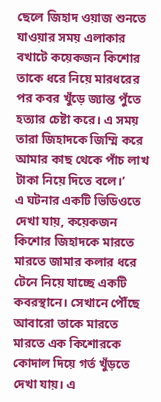ছেলে জিহাদ ওয়াজ শুনতে যাওয়ার সময় এলাকার বখাটে কয়েকজন কিশোর তাকে ধরে নিয়ে মারধরের পর কবর খুঁড়ে জ্যান্ত পুঁতে হত্যার চেষ্টা করে। এ সময় তারা জিহাদকে জিম্মি করে আমার কাছ থেকে পাঁচ লাখ টাকা নিয়ে দিতে বলে।’
এ ঘটনার একটি ভিডিওতে দেখা যায়, কয়েকজন কিশোর জিহাদকে মারতে মারতে জামার কলার ধরে টেনে নিয়ে যাচ্ছে একটি কবরস্থানে। সেখানে পৌঁছে আবারো তাকে মারতে মারতে এক কিশোরকে কোদাল দিয়ে গর্ত খুঁড়তে দেখা যায়। এ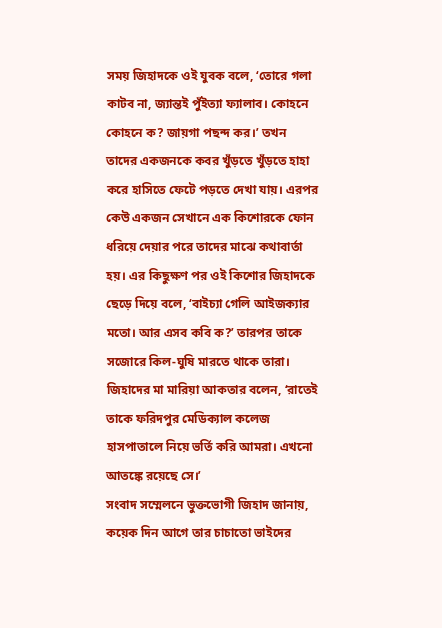সময় জিহাদকে ওই যুবক বলে, ‘তোরে গলা কাটব না, জ্যান্তই পুঁইত্যা ফ্যালাব। কোহনে কোহনে ক? জায়গা পছন্দ কর।’ তখন তাদের একজনকে কবর খুঁড়তে খুঁড়তে হাহা করে হাসিতে ফেটে পড়তে দেখা যায়। এরপর কেউ একজন সেখানে এক কিশোরকে ফোন ধরিয়ে দেয়ার পরে তাদের মাঝে কথাবার্তা হয়। এর কিছুক্ষণ পর ওই কিশোর জিহাদকে ছেড়ে দিয়ে বলে, ‘বাইচ্যা গেলি আইজক্যার মতো। আর এসব কবি ক?’ তারপর তাকে সজোরে কিল-ঘুষি মারতে থাকে তারা।
জিহাদের মা মারিয়া আকতার বলেন, ‘রাতেই তাকে ফরিদপুর মেডিক্যাল কলেজ হাসপাতালে নিয়ে ভর্তি করি আমরা। এখনো আতঙ্কে রয়েছে সে।’
সংবাদ সম্মেলনে ভুক্তভোগী জিহাদ জানায়, কয়েক দিন আগে তার চাচাতো ভাইদের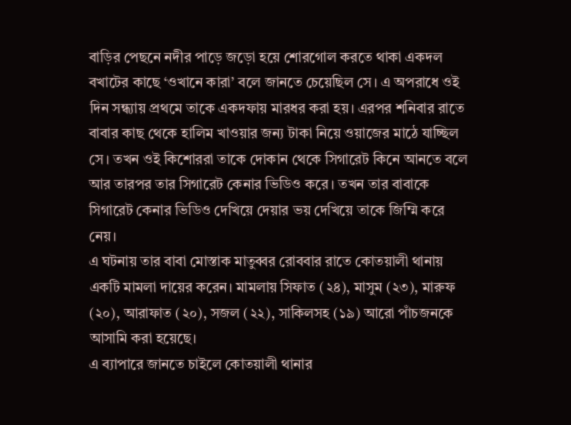বাড়ির পেছনে নদীর পাড়ে জড়ো হয়ে শোরগোল করতে থাকা একদল বখাটের কাছে ‘ওখানে কারা’ বলে জানতে চেয়েছিল সে। এ অপরাধে ওই দিন সন্ধ্যায় প্রথমে তাকে একদফায় মারধর করা হয়। এরপর শনিবার রাতে বাবার কাছ থেকে হালিম খাওয়ার জন্য টাকা নিয়ে ওয়াজের মাঠে যাচ্ছিল সে। তখন ওই কিশোররা তাকে দোকান থেকে সিগারেট কিনে আনতে বলে আর তারপর তার সিগারেট কেনার ভিডিও করে। তখন তার বাবাকে সিগারেট কেনার ভিডিও দেখিয়ে দেয়ার ভয় দেখিয়ে তাকে জিম্মি করে নেয়।
এ ঘটনায় তার বাবা মোস্তাক মাতুব্বর রোববার রাতে কোতয়ালী থানায় একটি মামলা দায়ের করেন। মামলায় সিফাত (২৪), মাসুম (২৩), মারুফ (২০), আরাফাত (২০), সজল (২২), সাকিলসহ (১৯) আরো পাঁচজনকে আসামি করা হয়েছে।
এ ব্যাপারে জানতে চাইলে কোতয়ালী থানার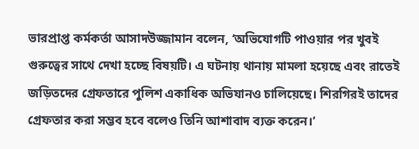ভারপ্রাপ্ত কর্মকর্তা আসাদউজ্জামান বলেন, ‘অভিযোগটি পাওয়ার পর খুবই গুরুত্বের সাথে দেখা হচ্ছে বিষয়টি। এ ঘটনায় থানায় মামলা হয়েছে এবং রাতেই জড়িতদের গ্রেফতারে পুলিশ একাধিক অভিযানও চালিয়েছে। শিরগিরই তাদের গ্রেফতার করা সম্ভব হবে বলেও তিনি আশাবাদ ব্যক্ত করেন।’